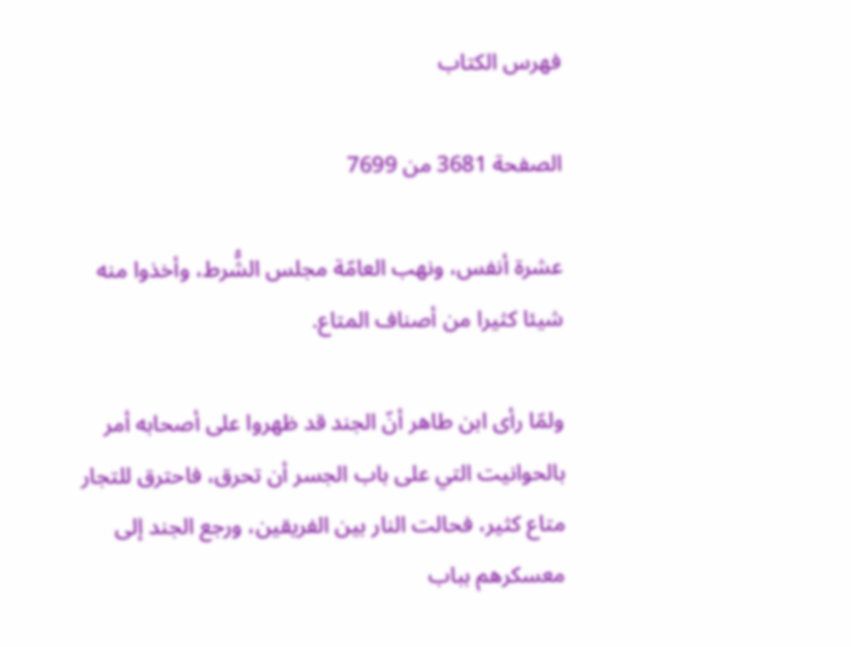فهرس الكتاب

الصفحة 3681 من 7699

عشرة أنفس، ونهب العامّة مجلس الشُّرط، وأخذوا منه شيئا كثيرا من أصناف المتاع.

ولمّا رأى ابن طاهر أنّ الجند قد ظهروا على أصحابه أمر بالحوانيت التي على باب الجسر أن تحرق، فاحترق للتجار متاع كثير، فحالت النار بين الفريقين، ورجع الجند إلى معسكرهم بباب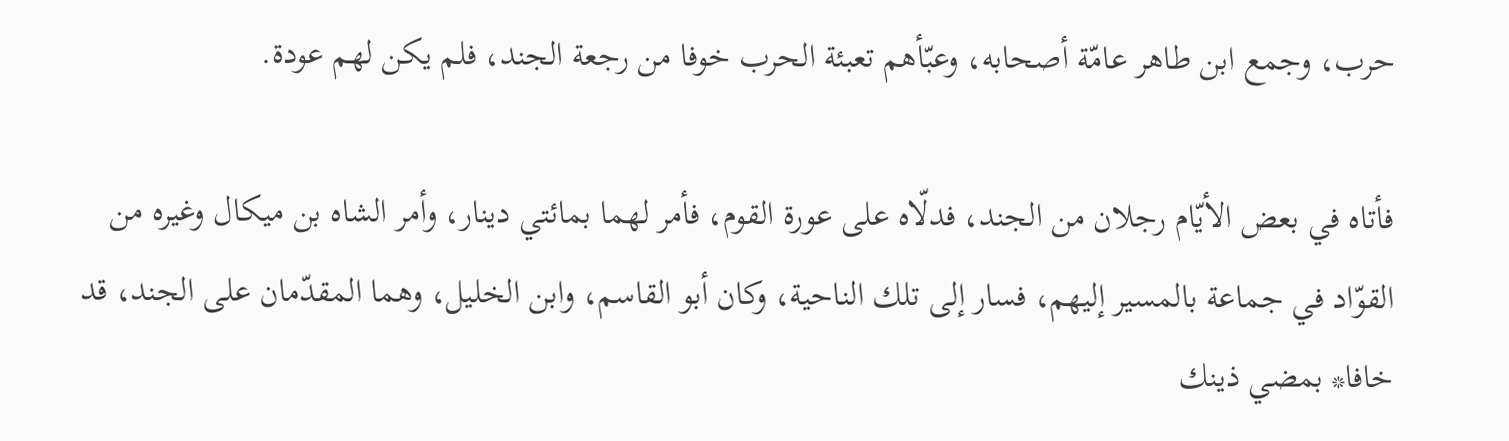حرب، وجمع ابن طاهر عامّة أصحابه، وعبّأهم تعبئة الحرب خوفا من رجعة الجند، فلم يكن لهم عودة.

فأتاه في بعض الأيّام رجلان من الجند، فدلّاه على عورة القوم، فأمر لهما بمائتي دينار، وأمر الشاه بن ميكال وغيره من القوّاد في جماعة بالمسير إليهم، فسار إلى تلك الناحية، وكان أبو القاسم، وابن الخليل، وهما المقدّمان على الجند، قد خافا* بمضي ذينك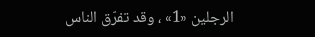الرجلين «1» ، وقد تفرّق الناس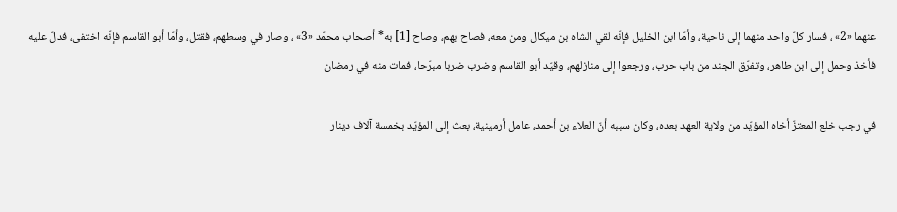عنهما «2» ، فسار كلّ واحد منهما إلى ناحية، وأمّا ابن الخليل فإنّه لقي الشاه بن ميكال ومن معه، فصاح بهم، وصاح [1] به* أصحاب محمّد «3» ، وصار في وسطهم، فقتل، وأمّا أبو القاسم فإنّه اختفى، فدلّ عليه فأخذ وحمل إلى ابن طاهر، وتفرّق الجند من باب حرب، ورجعوا إلى منازلهم، وقيّد أبو القاسم وضرب ضربا مبرّحا، فمات منه في رمضان

في رجب خلع المعتزّ أخاه المؤيّد من ولاية العهد بعده، وكان سببه أنّ العلاء بن أحمد، عامل أرمينية، بعث إلى المؤيّد بخمسة آلاف دينار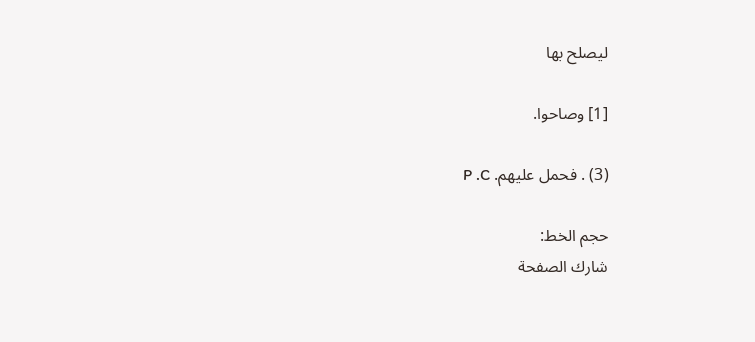ليصلح بها

[1] وصاحوا.

(3) . فحمل عليهم. P .C

حجم الخط:
شارك الصفحة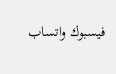فيسبوك واتساب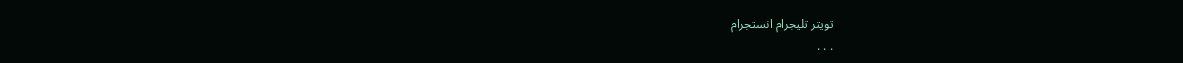تويتر تليجرام انستجرام
. . .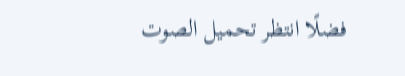فضلًا انتظر تحميل الصوت